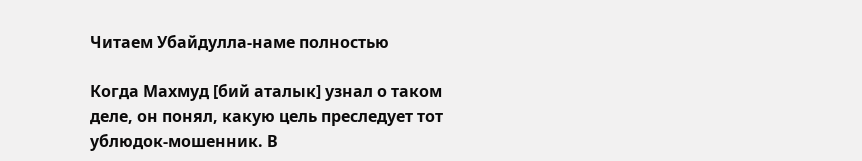Читаем Убайдулла-наме полностью

Когда Махмуд [бий аталык] узнал о таком деле, он понял, какую цель преследует тот ублюдок-мошенник. В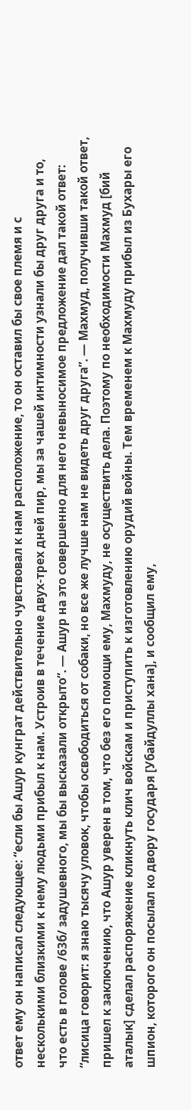ответ ему он написал следующее: “если бы Ашур кунграт действительно чувствовал к нам расположение, то он оставил бы свое племя и с несколькими близкими к нему людьми прибыл к нам. Устроив в течение двух-трех дней пир, мы за чашей интимности узнали бы друг друга и то, что есть в голове /63б/ задушевного, мы бы высказали открыто”. — Ашур на это совершенно для него невыносимое предложение дал такой ответ: “лисица говорит: я знаю тысячу уловок, чтобы освободиться от собаки, но все же лучше нам не видеть друг друга”. — Махмуд, получивши такой ответ, пришел к заключению, что Ашур уверен в том, что без его помощи ему, Махмуду, не осуществить дела. Поэтому по необходимости Махмуд [бий аталык] сделал распоряжение кликнуть клич войскам и приступить к изготовлению орудий войны. Тем временем к Махмуду прибыл из Бухары его шпион, которого он посылал ко двору государя [Убайдуллы хана], и сообщил ему,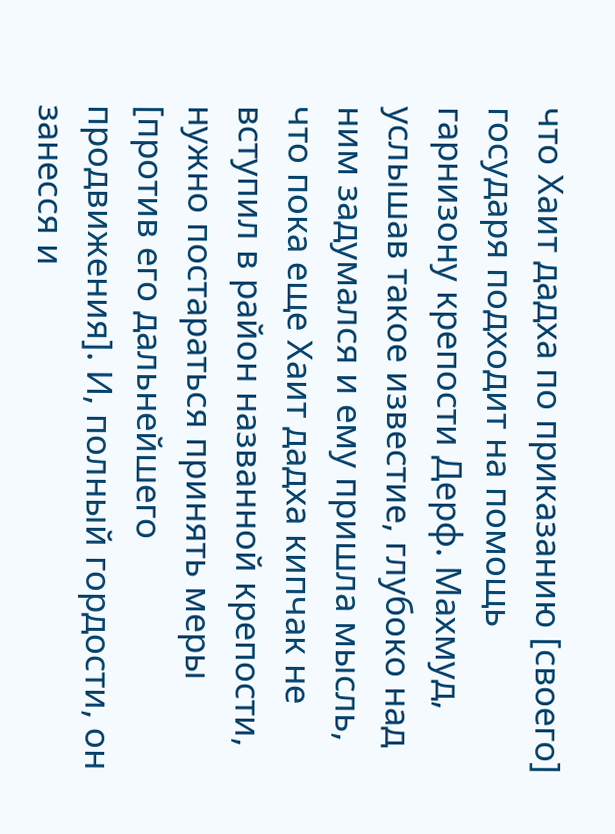что Хаит дадха по приказанию [своего] государя подходит на помощь гарнизону крепости Дерф. Махмуд, услышав такое известие, глубоко над ним задумался и ему пришла мысль, что пока еще Хаит дадха кипчак не вступил в район названной крепости, нужно постараться принять меры [против его дальнейшего продвижения]. И, полный гордости, он занесся и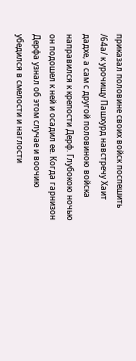приказал половине своих войск поспешить /64а/ к урочищу Пашхурд навстречу Хаит дадхе, а сам с другой половиною войска направился к крепости Дерф. Глубокою ночью он подошел к ней и осадил ее. Когда гарнизон Дерфа узнал об этом случае и воочию убедился в смелости и наглости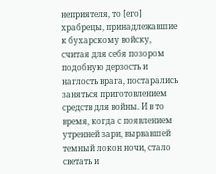неприятеля, то [его] храбрецы, принадлежавшие к бухарскому войску, считая для себя позором подобную дерзость и наглость врага, постарались заняться приготовлением средств для войны. И в то время, когда с появлением утренней зари, вырвавшей темный локон ночи, стало светать и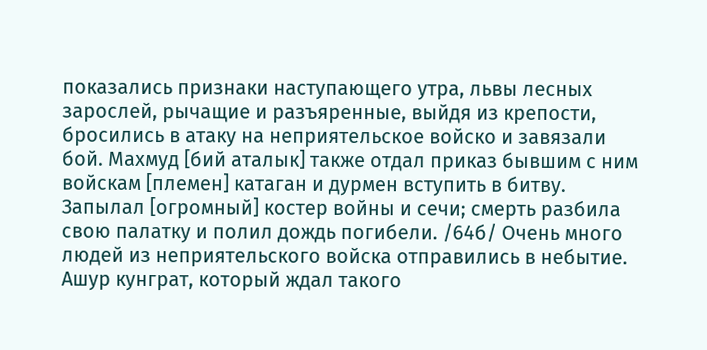показались признаки наступающего утра, львы лесных зарослей, рычащие и разъяренные, выйдя из крепости, бросились в атаку на неприятельское войско и завязали бой. Махмуд [бий аталык] также отдал приказ бывшим с ним войскам [племен] катаган и дурмен вступить в битву. Запылал [огромный] костер войны и сечи; смерть разбила свою палатку и полил дождь погибели. /64б/ Очень много людей из неприятельского войска отправились в небытие. Ашур кунграт, который ждал такого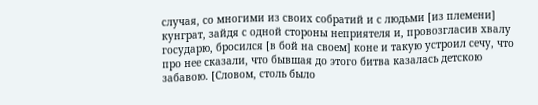случая, со многими из своих собратий и с людьми [из племени] кунграт, зайдя с одной стороны неприятеля и, провозгласив хвалу государю, бросился [в бой на своем] коне и такую устроил сечу, что про нее сказали, что бывшая до этого битва казалась детскою забавою. [Словом, столь было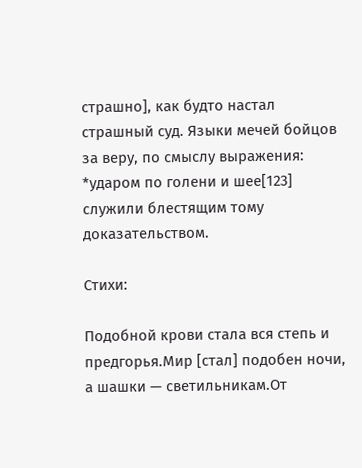страшно], как будто настал страшный суд. Языки мечей бойцов за веру, по смыслу выражения: *ударом по голени и шее[123] служили блестящим тому доказательством.

Стихи:

Подобной крови стала вся степь и предгорья.Мир [стал] подобен ночи, а шашки — светильникам.От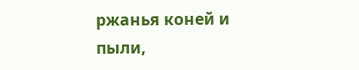ржанья коней и пыли,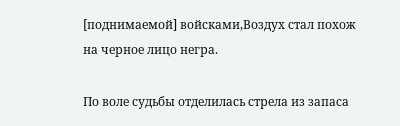[поднимаемой] войсками,Воздух стал похож на черное лицо негра.

По воле судьбы отделилась стрела из запаса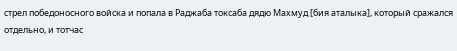стрел победоносного войска и попала в Раджаба токсаба дядю Махмуд [бия аталыка], который сражался отдельно, и тотчас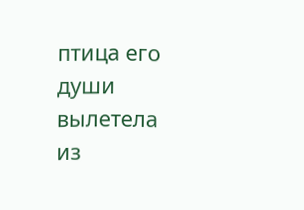птица его души вылетела из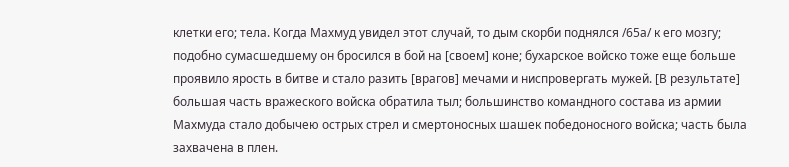клетки его; тела. Когда Махмуд увидел этот случай, то дым скорби поднялся /65а/ к его мозгу; подобно сумасшедшему он бросился в бой на [своем] коне; бухарское войско тоже еще больше проявило ярость в битве и стало разить [врагов] мечами и ниспровергать мужей. [В результате] большая часть вражеского войска обратила тыл; большинство командного состава из армии Махмуда стало добычею острых стрел и смертоносных шашек победоносного войска; часть была захвачена в плен.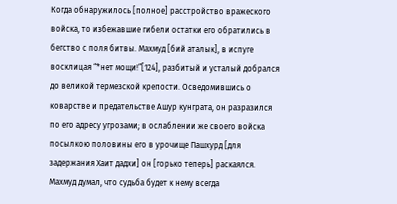Когда обнаружилось [полное] расстройство вражеского войска, то избежавшие гибели остатки его обратились в бегство с поля битвы. Махмуд [бий аталык], в испуге восклицая “*нет мощи!”[124], разбитый и усталый добрался до великой термезской крепости. Осведомившись о коварстве и предательстве Ашур кунграта, он разразился по его адресу угрозами; в ослаблении же своего войска посылкою половины его в урочище Пашхурд [для задержания Хаит дадхи] он [горько теперь] раскаялся. Махмуд думал, что судьба будет к нему всегда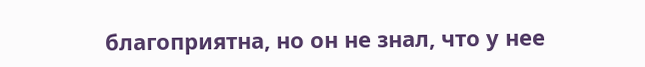благоприятна, но он не знал, что у нее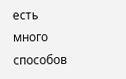есть много способов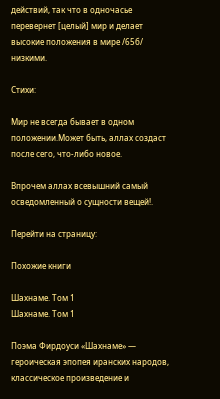действий, так что в одночасье перевернет [целый] мир и делает высокие положения в мире /65б/ низкими.

Стихи:

Мир не всегда бывает в одном положении.Может быть, аллах создаст после сего, что-либо новое.

Впрочем аллах всевышний самый осведомленный о сущности вещей!.

Перейти на страницу:

Похожие книги

Шахнаме. Том 1
Шахнаме. Том 1

Поэма Фирдоуси «Шахнаме» — героическая эпопея иранских народов, классическое произведение и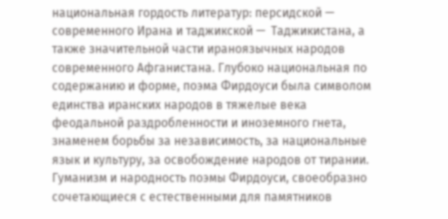национальная гордость литератур: персидской — современного Ирана и таджикской —  Таджикистана, а также значительной части ираноязычных народов современного Афганистана. Глубоко национальная по содержанию и форме, поэма Фирдоуси была символом единства иранских народов в тяжелые века феодальной раздробленности и иноземного гнета, знаменем борьбы за независимость, за национальные язык и культуру, за освобождение народов от тирании. Гуманизм и народность поэмы Фирдоуси, своеобразно сочетающиеся с естественными для памятников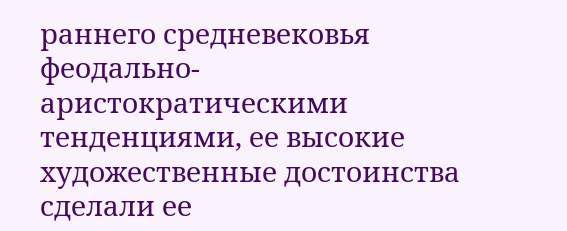раннего средневековья феодально-аристократическими тенденциями, ее высокие художественные достоинства сделали ее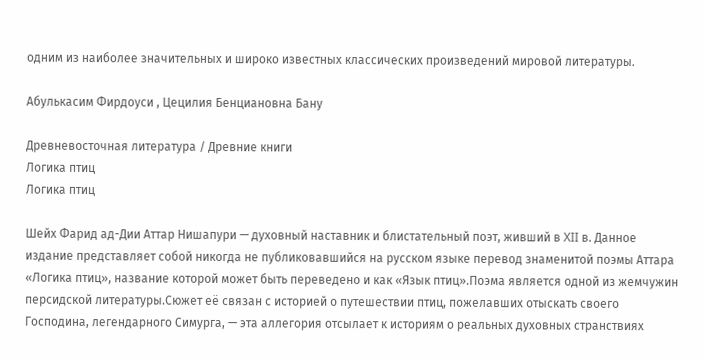одним из наиболее значительных и широко известных классических произведений мировой литературы.

Абулькасим Фирдоуси , Цецилия Бенциановна Бану

Древневосточная литература / Древние книги
Логика птиц
Логика птиц

Шейх Фарид ад-Дии Аттар Нишапури — духовный наставник и блистательный поэт, живший в XII в. Данное издание представляет собой никогда не публиковавшийся на русском языке перевод знаменитой поэмы Аттара «Логика птиц», название которой может быть переведено и как «Язык птиц».Поэма является одной из жемчужин персидской литературы.Сюжет её связан с историей о путешествии птиц, пожелавших отыскать своего Господина, легендарного Симурга, — эта аллегория отсылает к историям о реальных духовных странствиях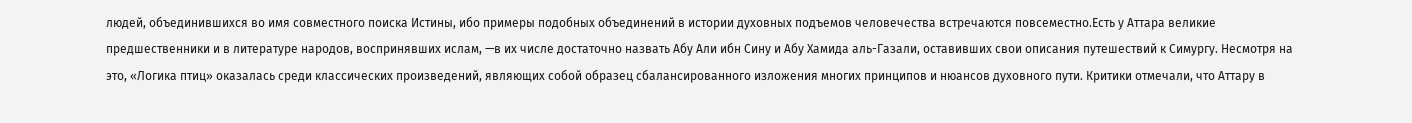людей, объединившихся во имя совместного поиска Истины, ибо примеры подобных объединений в истории духовных подъемов человечества встречаются повсеместно.Есть у Аттара великие предшественники и в литературе народов, воспринявших ислам, —в их числе достаточно назвать Абу Али ибн Сину и Абу Хамида аль-Газали, оставивших свои описания путешествий к Симургу. Несмотря на это, «Логика птиц» оказалась среди классических произведений, являющих собой образец сбалансированного изложения многих принципов и нюансов духовного пути. Критики отмечали, что Аттару в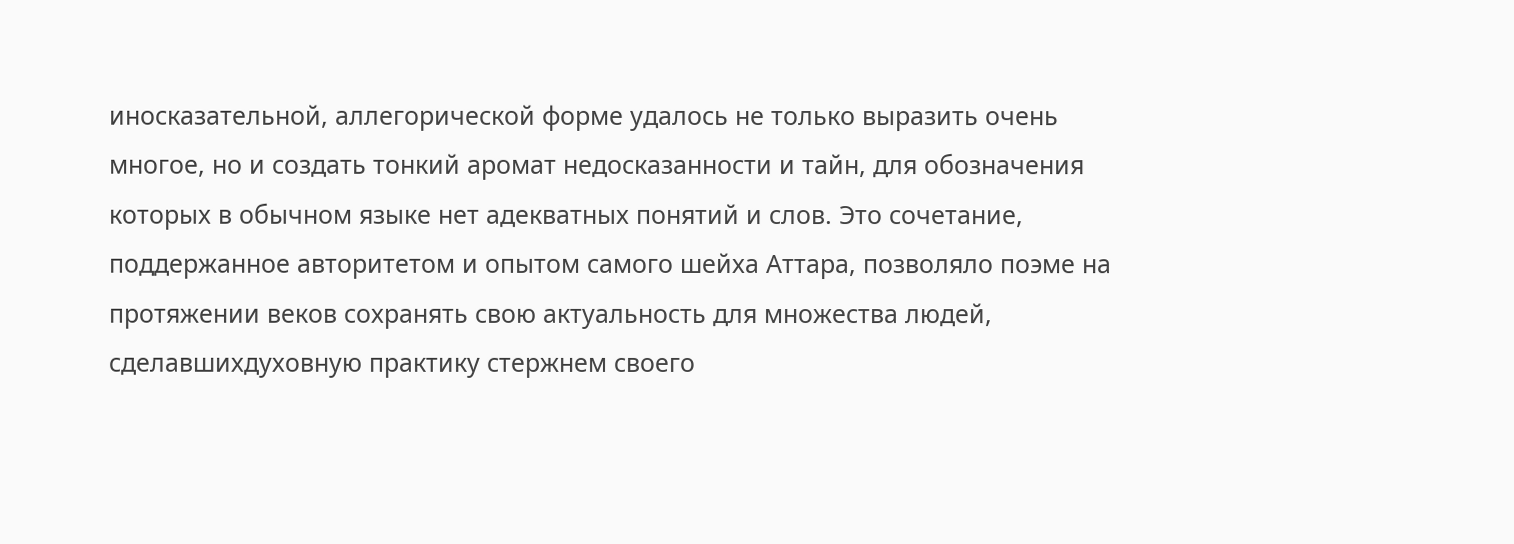иносказательной, аллегорической форме удалось не только выразить очень многое, но и создать тонкий аромат недосказанности и тайн, для обозначения которых в обычном языке нет адекватных понятий и слов. Это сочетание, поддержанное авторитетом и опытом самого шейха Аттара, позволяло поэме на протяжении веков сохранять свою актуальность для множества людей, сделавшихдуховную практику стержнем своего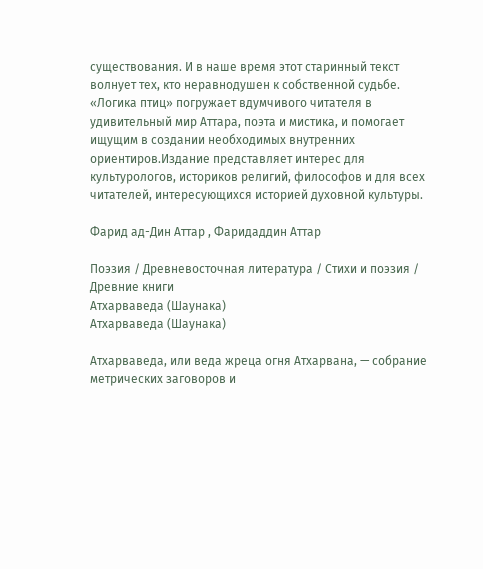существования. И в наше время этот старинный текст волнует тех, кто неравнодушен к собственной судьбе. «Логика птиц» погружает вдумчивого читателя в удивительный мир Аттара, поэта и мистика, и помогает ищущим в создании необходимых внутренних ориентиров.Издание представляет интерес для культурологов, историков религий, философов и для всех читателей, интересующихся историей духовной культуры.

Фарид ад-Дин Аттар , Фаридаддин Аттар

Поэзия / Древневосточная литература / Стихи и поэзия / Древние книги
Атхарваведа (Шаунака)
Атхарваведа (Шаунака)

Атхарваведа, или веда жреца огня Атхарвана, — собрание метрических заговоров и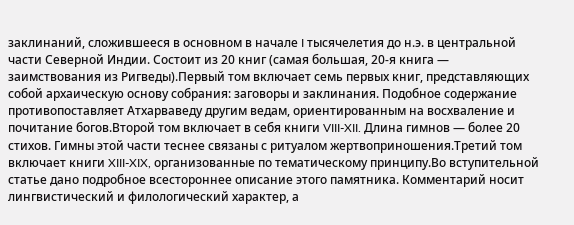заклинаний, сложившееся в основном в начале I тысячелетия до н.э. в центральной части Северной Индии. Состоит из 20 книг (самая большая, 20-я книга — заимствования из Ригведы).Первый том включает семь первых книг, представляющих собой архаическую основу собрания: заговоры и заклинания. Подобное содержание противопоставляет Атхарваведу другим ведам, ориентированным на восхваление и почитание богов.Второй том включает в себя книги VIII-XII. Длина гимнов — более 20 стихов. Гимны этой части теснее связаны с ритуалом жертвоприношения.Третий том включает книги XIII-XIX, организованные по тематическому принципу.Во вступительной статье дано подробное всестороннее описание этого памятника. Комментарий носит лингвистический и филологический характер, а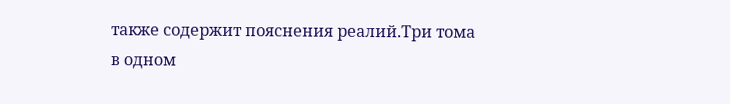также содержит пояснения реалий.Три тома в одном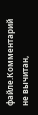файле.Комментарий не вычитан,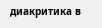диакритика в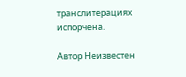транслитерациях испорчена.

Автор Неизвестен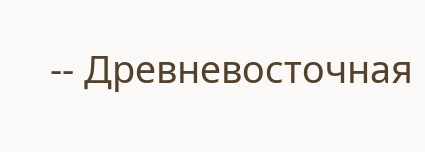-- Древневосточная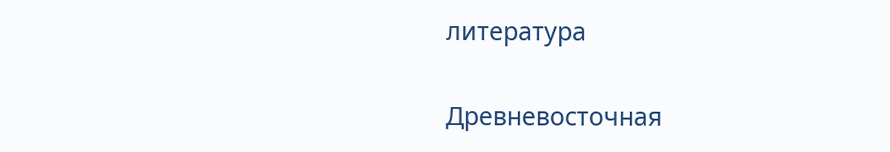литература

Древневосточная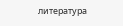литература